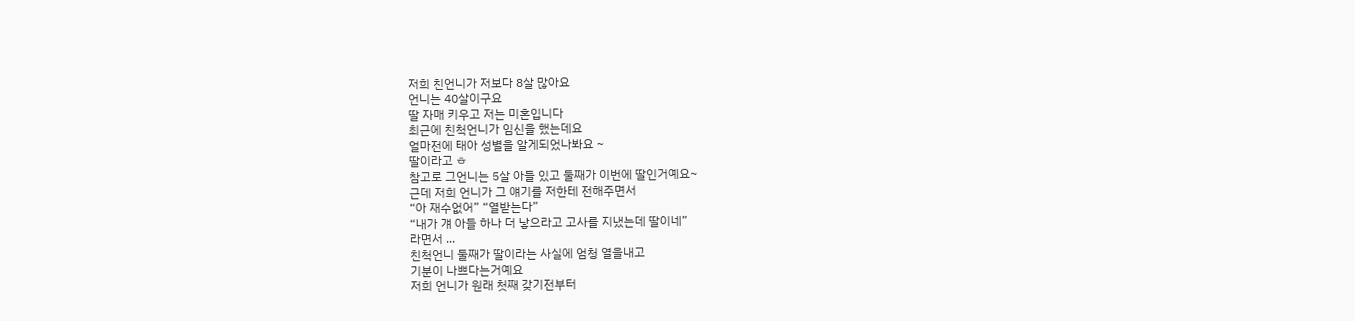저희 친언니가 저보다 8살 많아요
언니는 40살이구요
딸 자매 키우고 저는 미혼입니다
최근에 친척언니가 임신을 했는데요
얼마전에 태아 성별을 알게되었나봐요 ~
딸이라고 ㅎ
참고로 그언니는 5살 아들 있고 둘째가 이번에 딸인거예요~
근데 저희 언니가 그 얘기를 저한테 전해주면서
“아 재수없어” “열받는다”
“내가 걔 아들 하나 더 낳으라고 고사를 지냈는데 딸이네”
라면서 ...
친척언니 둘째가 딸이라는 사실에 엄청 열을내고
기분이 나쁘다는거예요
저희 언니가 원래 첫째 갖기전부터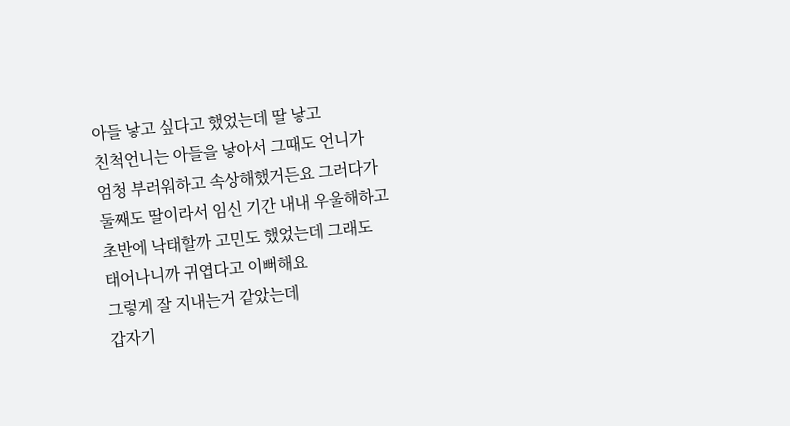아들 낳고 싶다고 했었는데 딸 낳고
친척언니는 아들을 낳아서 그때도 언니가
엄청 부러워하고 속상해했거든요 그러다가
둘째도 딸이라서 임신 기간 내내 우울해하고
초반에 낙태할까 고민도 했었는데 그래도
태어나니까 귀엽다고 이뻐해요
그렇게 잘 지내는거 같았는데
갑자기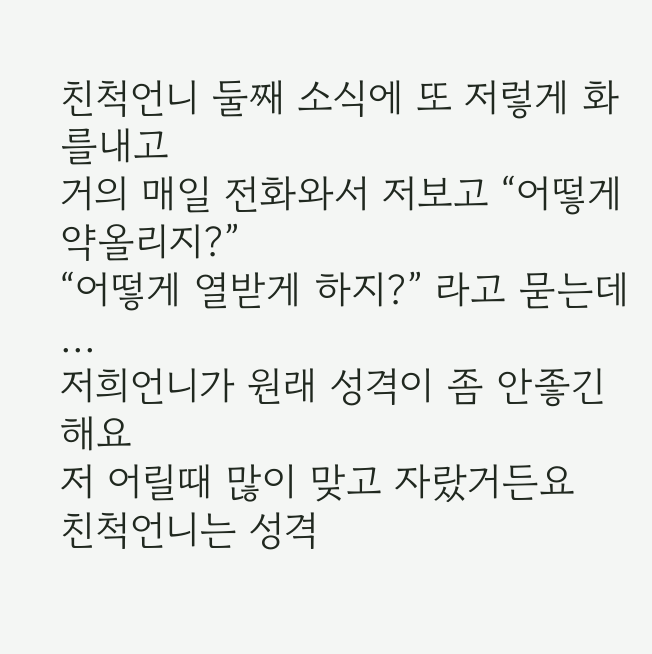친척언니 둘째 소식에 또 저렇게 화를내고
거의 매일 전화와서 저보고 “어떻게 약올리지?”
“어떻게 열받게 하지?” 라고 묻는데 ...
저희언니가 원래 성격이 좀 안좋긴해요
저 어릴때 많이 맞고 자랐거든요
친척언니는 성격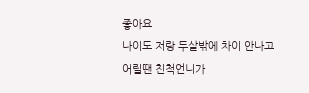좋아요
나이도 저랑 두살밖에 차이 안나고
어릴땐 친척언니가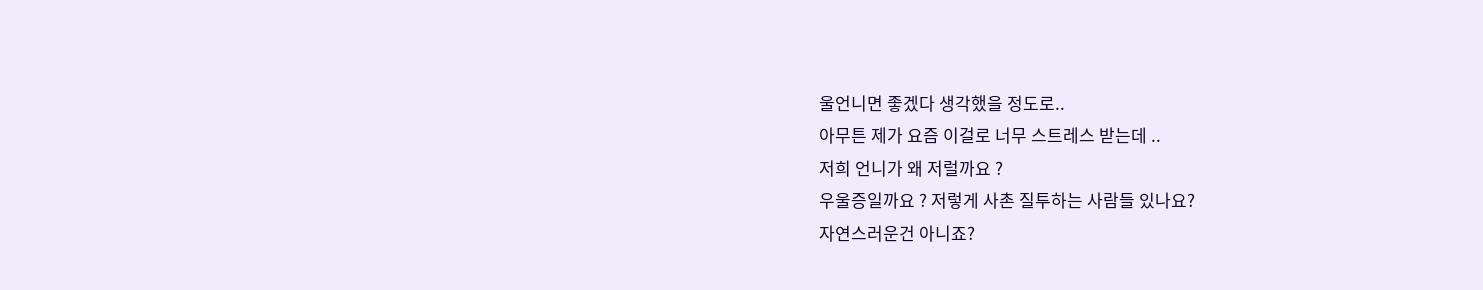울언니면 좋겠다 생각했을 정도로..
아무튼 제가 요즘 이걸로 너무 스트레스 받는데 ..
저희 언니가 왜 저럴까요 ?
우울증일까요 ? 저렇게 사촌 질투하는 사람들 있나요?
자연스러운건 아니죠?